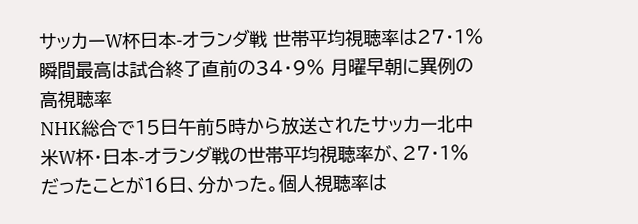サッカーW杯日本-オランダ戦 世帯平均視聴率は27・1% 瞬間最高は試合終了直前の34・9% 月曜早朝に異例の高視聴率
NHK総合で15日午前5時から放送されたサッカー北中米W杯・日本-オランダ戦の世帯平均視聴率が、27・1%だったことが16日、分かった。個人視聴率は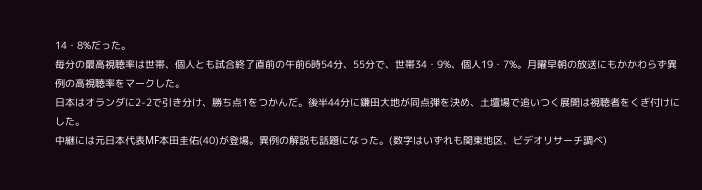14・8%だった。
毎分の最高視聴率は世帯、個人とも試合終了直前の午前6時54分、55分で、世帯34・9%、個人19・7%。月曜早朝の放送にもかかわらず異例の高視聴率をマークした。
日本はオランダに2-2で引き分け、勝ち点1をつかんだ。後半44分に鎌田大地が同点弾を決め、土壇場で追いつく展開は視聴者をくぎ付けにした。
中継には元日本代表MF本田圭佑(40)が登場。異例の解説も話題になった。(数字はいずれも関東地区、ビデオリサーチ調べ)